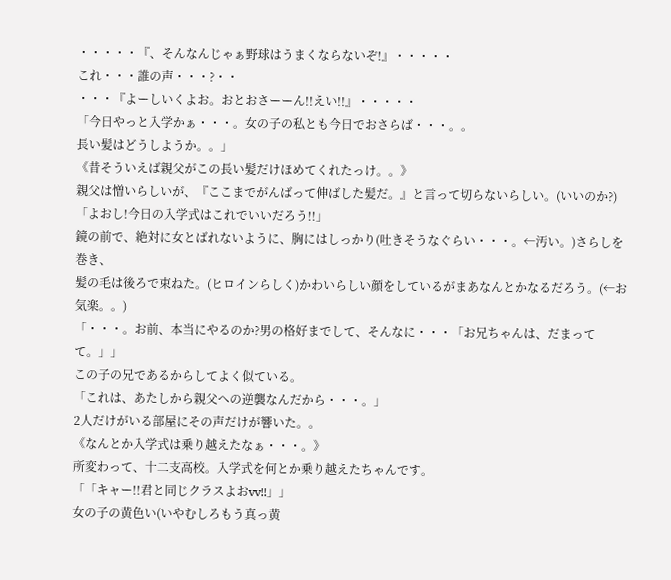・・・・・『、そんなんじゃぁ野球はうまくならないぞ!』・・・・・
これ・・・誰の声・・・?・・
・・・『よーしいくよお。おとおさーーん!!えい!!』・・・・・
「今日やっと入学かぁ・・・。女の子の私とも今日でおさらば・・・。。
長い髪はどうしようか。。」
《昔そういえば親父がこの長い髪だけほめてくれたっけ。。》
親父は憎いらしいが、『ここまでがんばって伸ばした髪だ。』と言って切らないらしい。(いいのか?)
「よおし!今日の入学式はこれでいいだろう!!」
鏡の前で、絶対に女とばれないように、胸にはしっかり(吐きそうなぐらい・・・。←汚い。)さらしを巻き、
髪の毛は後ろで束ねた。(ヒロインらしく)かわいらしい顔をしているがまあなんとかなるだろう。(←お気楽。。)
「・・・。お前、本当にやるのか?男の格好までして、そんなに・・・「お兄ちゃんは、だまってて。」」
この子の兄であるからしてよく似ている。
「これは、あたしから親父への逆襲なんだから・・・。」
2人だけがいる部屋にその声だけが響いた。。
《なんとか入学式は乗り越えたなぁ・・・。》
所変わって、十二支高校。入学式を何とか乗り越えたちゃんです。
「「キャー!!君と同じクラスよおvv!!」」
女の子の黄色い(いやむしろもう真っ黄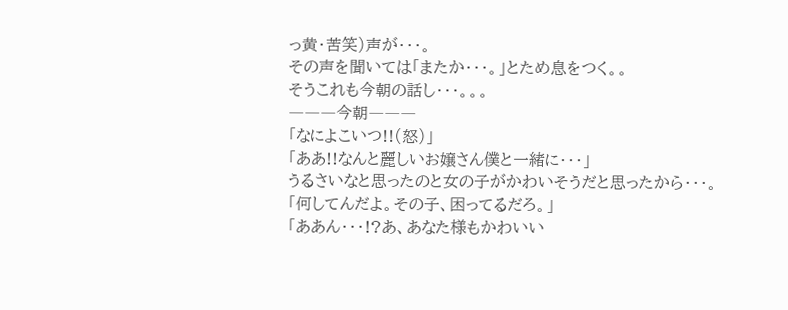っ黄・苦笑)声が・・・。
その声を聞いては「またか・・・。」とため息をつく。。
そうこれも今朝の話し・・・。。。
―――今朝―――
「なによこいつ!!(怒)」
「ああ!!なんと麗しいお嬢さん僕と一緒に・・・」
うるさいなと思ったのと女の子がかわいそうだと思ったから・・・。
「何してんだよ。その子、困ってるだろ。」
「ああん・・・!?あ、あなた様もかわいい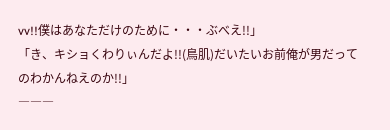vv!!僕はあなただけのために・・・ぶべえ!!」
「き、キショくわりぃんだよ!!(鳥肌)だいたいお前俺が男だってのわかんねえのか!!」
―――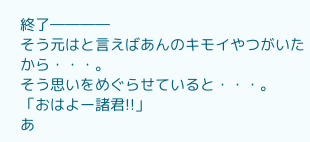終了――――
そう元はと言えばあんのキモイやつがいたから・・・。
そう思いをめぐらせていると・・・。
「おはよー諸君!!」
あ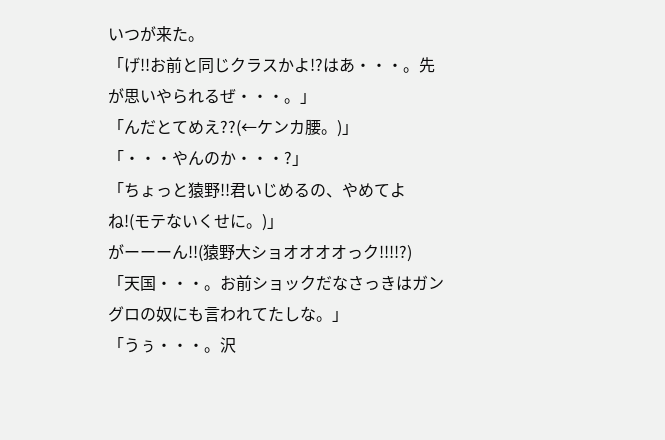いつが来た。
「げ!!お前と同じクラスかよ!?はあ・・・。先が思いやられるぜ・・・。」
「んだとてめえ??(←ケンカ腰。)」
「・・・やんのか・・・?」
「ちょっと猿野!!君いじめるの、やめてよね!(モテないくせに。)」
がーーーん!!(猿野大ショオオオオっク!!!!?)
「天国・・・。お前ショックだなさっきはガングロの奴にも言われてたしな。」
「うぅ・・・。沢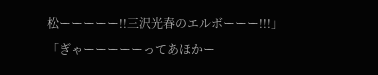松ーーーーー!!三沢光春のエルボーーー!!!」
「ぎゃーーーーーってあほかー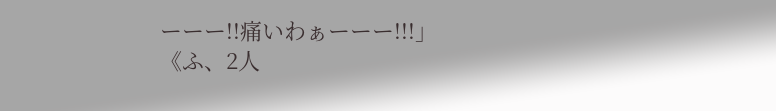ーーー!!痛いわぁーーー!!!」
《ふ、2人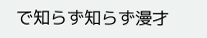で知らず知らず漫才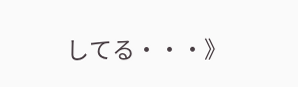してる・・・》